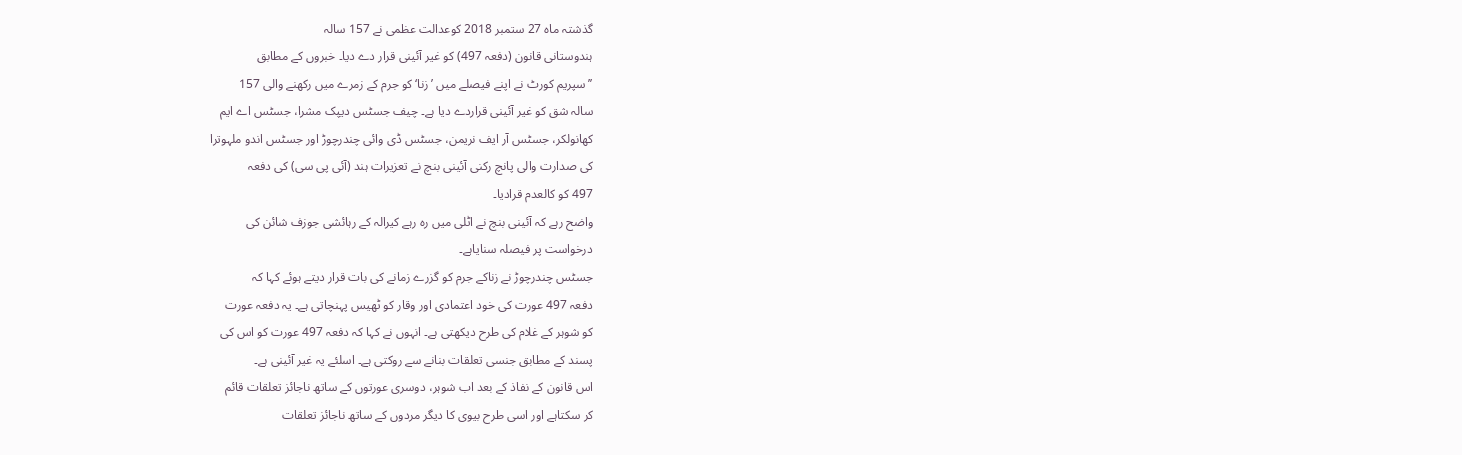گذشتہ ماہ 27 ستمبر 2018 کوعدالت عظمی نے 157 سالہ
ہندوستانی قانون (دفعہ 497) کو غیر آئینی قرار دے دیا۔ خبروں کے مطابق
’’سپریم کورٹ نے اپنے فیصلے میں ’زنا‘ کو جرم کے زمرے میں رکھنے والی 157
سالہ شق کو غیر آئینی قراردے دیا ہے۔ چیف جسٹس دیپک مشرا، جسٹس اے ایم
كھانولكر، جسٹس آر ایف نریمن، جسٹس ڈی وائی چندرچوڑ اور جسٹس اندو ملہوترا
کی صدارت والی پانچ رکنی آئینی بنچ نے تعزیرات ہند (آئی پی سی) کی دفعہ
497 کو کالعدم قرادیا۔
واضح رہے کہ آئینی بنچ نے اٹلی میں رہ رہے کیرالہ کے رہائشی جوزف شائن کی
درخواست پر فیصلہ سنایاہے۔
جسٹس چندرچوڑ نے زناکے جرم کو گزرے زمانے کی بات قرار دیتے ہوئے کہا کہ
دفعہ 497 عورت کی خود اعتمادی اور وقار کو ٹھیس پہنچاتی ہے۔ یہ دفعہ عورت
کو شوہر کے غلام کی طرح دیکھتی ہے۔ انہوں نے کہا کہ دفعہ 497 عورت کو اس کی
پسند کے مطابق جنسی تعلقات بنانے سے روکتی ہے۔ اسلئے یہ غیر آئینی ہے۔
اس قانون کے نفاذ کے بعد اب شوہر، دوسری عورتوں کے ساتھ ناجائز تعلقات قائم
کر سکتاہے اور اسی طرح بیوی کا دیگر مردوں کے ساتھ ناجائز تعلقات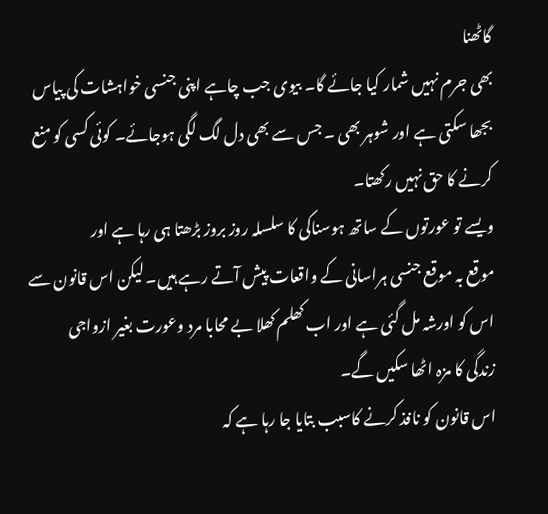گاٹھنا
بھی جرم نہیں شمار کیا جائے گا۔ بیوی جب چاہے اپنی جنسی خواہشات کی پیاس
بجھا سکتی ہے اور شوہر بھی ۔ جس سے بھی دل لگ لگی ہوجائے۔ کوئی کسی کو منع
کرنے کا حق نہیں رکھتا۔
ویسے تو عورتوں کے ساتھ ہوسناکی کا سلسلہ روز بروز بڑھتا ہی رہا ہے اور
موقع بہ موقع جنسی ہراسانی کے واقعات پیش آتے رہے ہیں۔ لیکن اس قانون سے
اس کو اورشہ مل گئی ہے اور اب کھلم کھلا بے محابا مرد وعورت بغیر ازواجی
زندگی کا مزہ اٹھا سکیں گے۔
اس قانون کو نافذ کرنے کاسبب بتایا جا رہا ہے کہ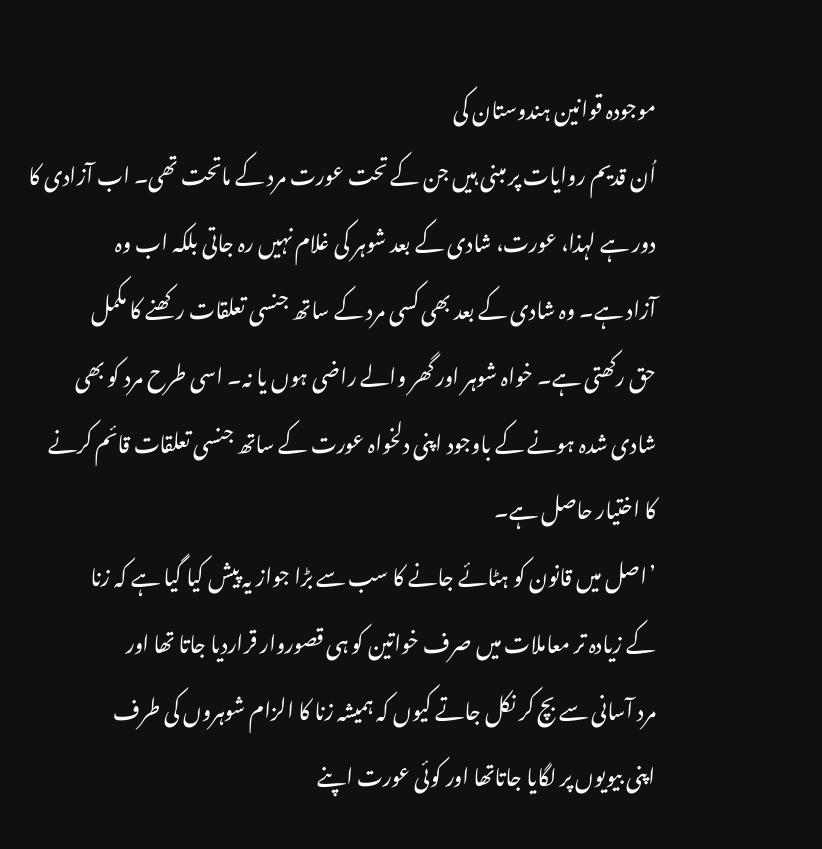موجودہ قوانین ہندوستان کی
اُن قدیم روایات پر مبنی ہیں جن کے تحت عورت مرد کے ماتحت تھی۔ اب آزادی کا
دور ہے لہذا، عورت، شادی کے بعد شوہر کی غلام نہیں رہ جاتی بلکہ اب وہ
آزاد ہے۔ وہ شادی کے بعد بھی کسی مرد کے ساتھ جنسی تعلقات رکھنے کا مکمل
حق رکھتی ہے۔ خواہ شوہر اور گھر والے راضی ہوں یا نہ۔ اسی طرح مرد کو بھی
شادی شدہ ہونے کے باوجود اپنی دلخواہ عورت کے ساتھ جنسی تعلقات قائم کرنے
کا اختیار حاصل ہے۔
’اصل میں قانون کو ہٹائے جانے کا سب سے بڑا جواز یہ پیش کیا گیا ہے کہ زنا
کے زیادہ تر معاملات میں صرف خواتین کو ہی قصوروار قراردیا جاتا تھا اور
مرد آسانی سے بچ کر نکل جاتے کیوں کہ ہمیشہ زنا کا الزام شوہروں کی طرف
اپنی بیویوں پر لگایا جاتاتھا اور کوئی عورت اپنے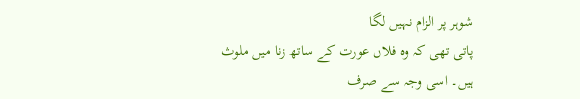شوہر پر الزام نہیں لگا
پاتی تھی کہ وہ فلاں عورت کے ساتھ زنا میں ملوث ہیں۔ اسی وجہ سے صرف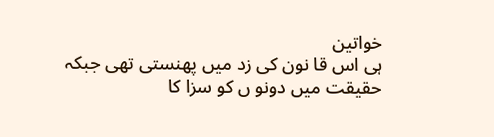خواتین
ہی اس قا نون کی زد میں پھنستی تھی جبکہ حقیقت میں دونو ں کو سزا کا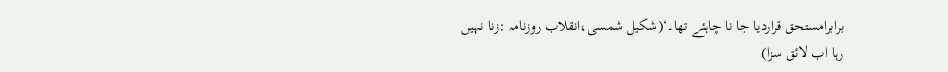برابرامستحق قراردیا جا نا چاہئے تھا۔‘(شکیل شمسی،انقلاب روزنامہ :زنا نہیں
رہا اب لائق سزا)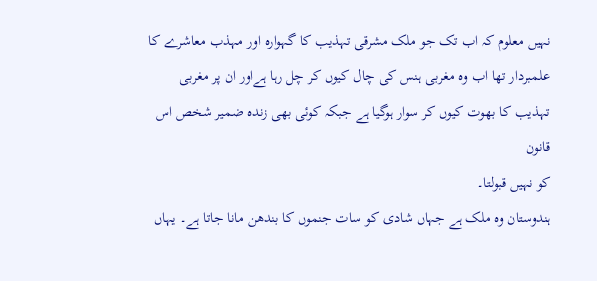نہیں معلوم کہ اب تک جو ملک مشرقی تہذیب کا گہوارہ اور مہذب معاشرے کا
علمبردار تھا اب وہ مغربی ہنس کی چال کیوں کر چل رہا ہےاور ان پر مغربی
تہذیب کا بھوت کیوں کر سوار ہوگیا ہے جبکہ کوئی بھی زندہ ضمیر شخص اس قانون
کو نہیں قبولتا۔
ہندوستان وہ ملک ہے جہاں شادی کو سات جنموں کا بندھن مانا جاتا ہے۔ یہاں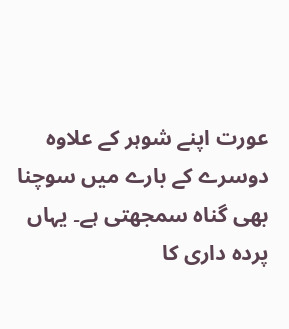عورت اپنے شوہر کے علاوہ دوسرے کے بارے میں سوچنا بھی گناہ سمجھتی ہے۔ یہاں
پردہ داری کا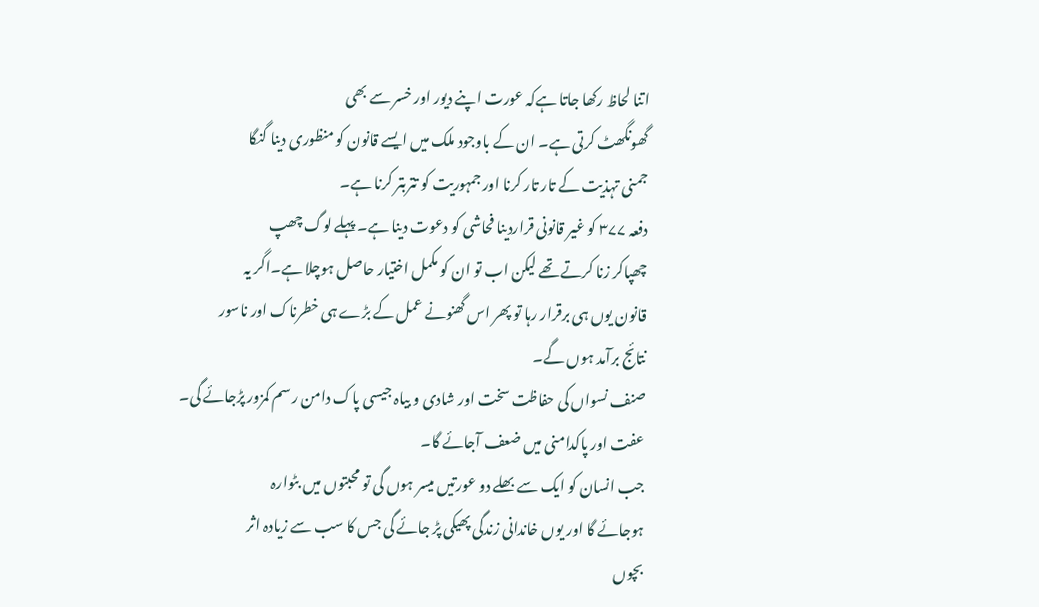اتنا لحاظ رکھا جاتا ہےکہ عورت اپنے دیور اور خسر سے بھی
گھونگھٹ کرتی ہے۔ ان کے باوجود ملک میں ایسے قانون کو منظوری دینا گنگا
جمنی تہذیت کے تار تار کرنا اور جمہوریت کو تتربتر کرنا ہے۔
دفعہ ۳۷۷ کو غیر قانونی قراردینا فحاشی کو دعوت دینا ہے۔ پہلے لوگ چھپ
چھپاکر زنا کرتے تھے لیکن اب تو ان کو مکمل اختیار حاصل ہوچلا ہے۔اگر یہ
قانون یوں ہی برقرار رہا تو پھر اس گھنونے عمل کے بڑے ہی خطرناک اور ناسور
نتائج برآمد ہوں گے۔
صنف نسواں کی حفاظت سخت اور شادی و بیاہ جیسی پاک دامن رسم کمزور پڑجائے گی۔
عفت اور پاکدامنی میں ضعف آجائے گا۔
جب انسان کو ایک سے بھلے دو عورتیں میسر ہوں گی تو محبتوں میں بٹوارہ
ہوجائے گا اور یوں خاندانی زندگی پھیکی پڑ جائے گی جس کا سب سے زیادہ اثر
بچوں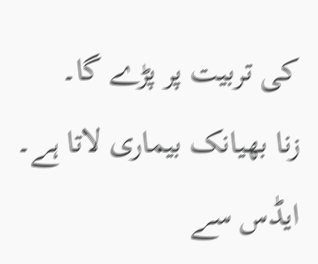کی تربیت پر پڑے گا۔
زنا بھیانک بیماری لاتا ہے۔ ایڈس سے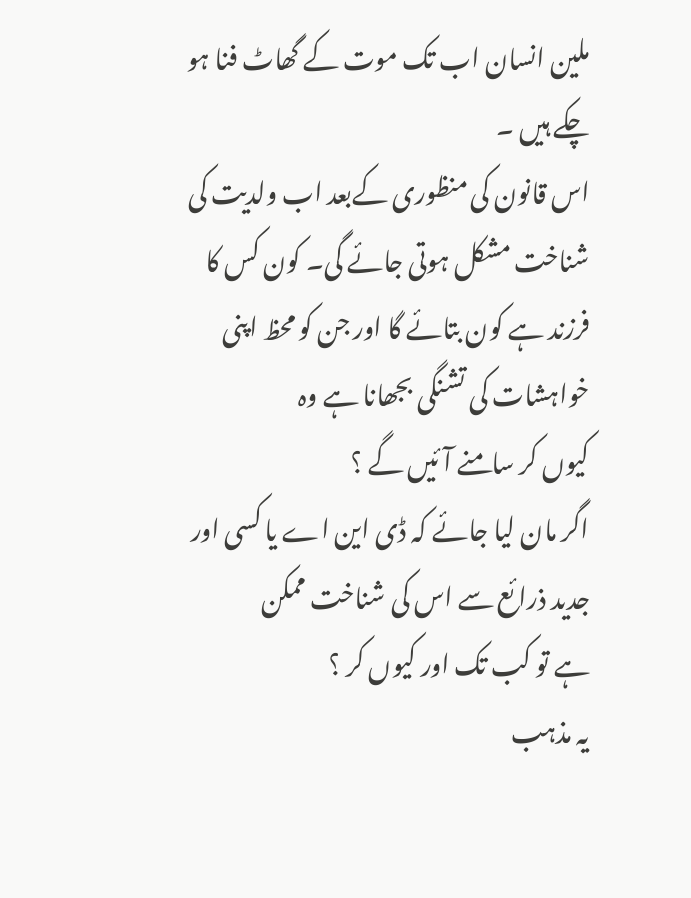ملین انسان اب تک موت کے گھاٹ فنا ہو
چکے ہیں ۔
اس قانون کی منظوری کےبعد اب ولدیت کی شناخت مشکل ہوتی جائے گی۔ کون کس کا
فرزند ہے کون بتائے گا اور جن کو محظ اپنی خواہشات کی تشنگی بجھانا ہے وہ
کیوں کر سامنے آئیں گے ؟
اگر مان لیا جائے کہ ڈی این اے یا کسی اور جدید ذرائع سے اس کی شناخت ممکن
ہے تو کب تک اور کیوں کر ؟
یہ مذہب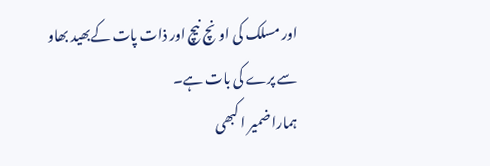اور مسلک کی اونچ نیچ اور ذات پات کےبھید بھاو سے پرے کی بات ہے۔
ہمارا ضمیر ا کبھی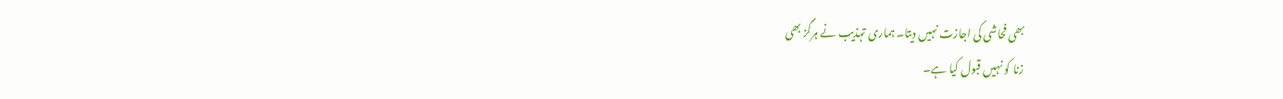بھی فحاشی کی اجازت نہیں دیتا۔ ہماری تہذیب نے ہرگز بھی
زنا کو نہیں قبول کیا ہے۔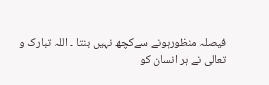فیصلہ منظورہونے سےکچھ نہیں بنتا ۔ اللہ تبارک و
تعالی نے ہر انسان کو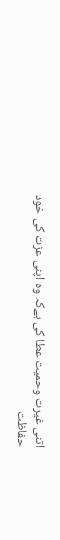اتنی غیرت وحمیت عطا کی ہےکہ وہ اپنی عزت کی خود
حفاظت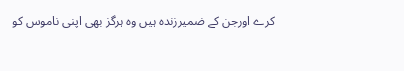کرے اورجن کے ضمیرزندہ ہیں وہ ہرگز بھی اپنی ناموس کو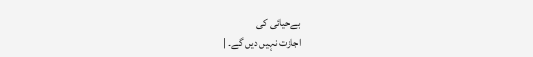بےحیائی کی
اجازت نہیں دیں گے۔ |